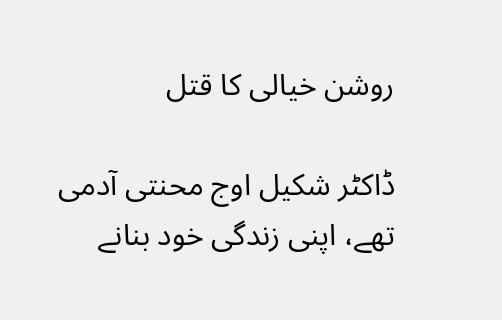روشن خیالی کا قتل

ڈاکٹر شکیل اوج محنتی آدمی تھے، اپنی زندگی خود بنانے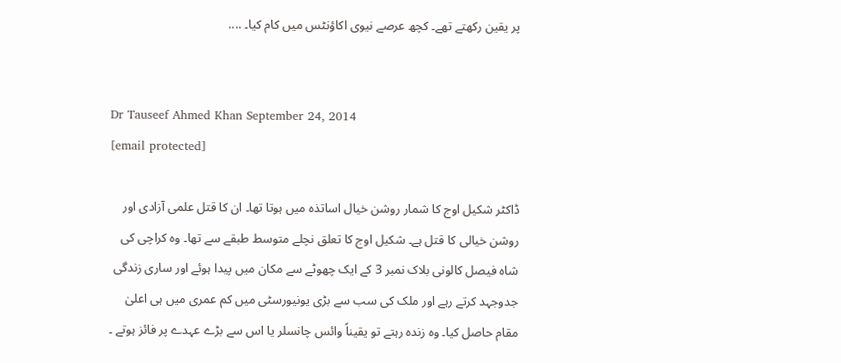پر یقین رکھتے تھے۔ کچھ عرصے نیوی اکاؤنٹس میں کام کیا۔ ....


Dr Tauseef Ahmed Khan September 24, 2014
[email protected]

ڈاکٹر شکیل اوج کا شمار روشن خیال اساتذہ میں ہوتا تھا۔ ان کا قتل علمی آزادی اور روشن خیالی کا قتل ہے۔ شکیل اوج کا تعلق نچلے متوسط طبقے سے تھا۔ وہ کراچی کی شاہ فیصل کالونی بلاک نمبر 3 کے ایک چھوٹے سے مکان میں پیدا ہوئے اور ساری زندگی جدوجہد کرتے رہے اور ملک کی سب سے بڑی یونیورسٹی میں کم عمری میں ہی اعلیٰ مقام حاصل کیا۔ وہ زندہ رہتے تو یقیناً وائس چانسلر یا اس سے بڑے عہدے پر فائز ہوتے ۔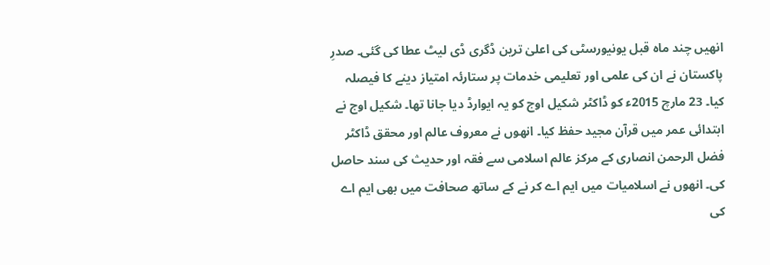انھیں چند ماہ قبل یونیورسٹی کی اعلیٰ ترین ڈگری ڈی لیٹ عطا کی گئی۔ صدرِ پاکستان نے ان کی علمی اور تعلیمی خدمات پر ستارئہ امتیاز دینے کا فیصلہ کیا۔ 23 مارچ 2015ء کو ڈاکٹر شکیل اوج کو یہ ایوارڈ دیا جانا تھا۔ شکیل اوج نے ابتدائی عمر میں قرآن مجید حفظ کیا۔ انھوں نے معروف عالم اور محقق ڈاکٹر فضل الرحمن انصاری کے مرکز عالم اسلامی سے فقہ اور حدیث کی سند حاصل کی۔ انھوں نے اسلامیات میں ایم اے کر نے کے ساتھ صحافت میں بھی ایم اے کی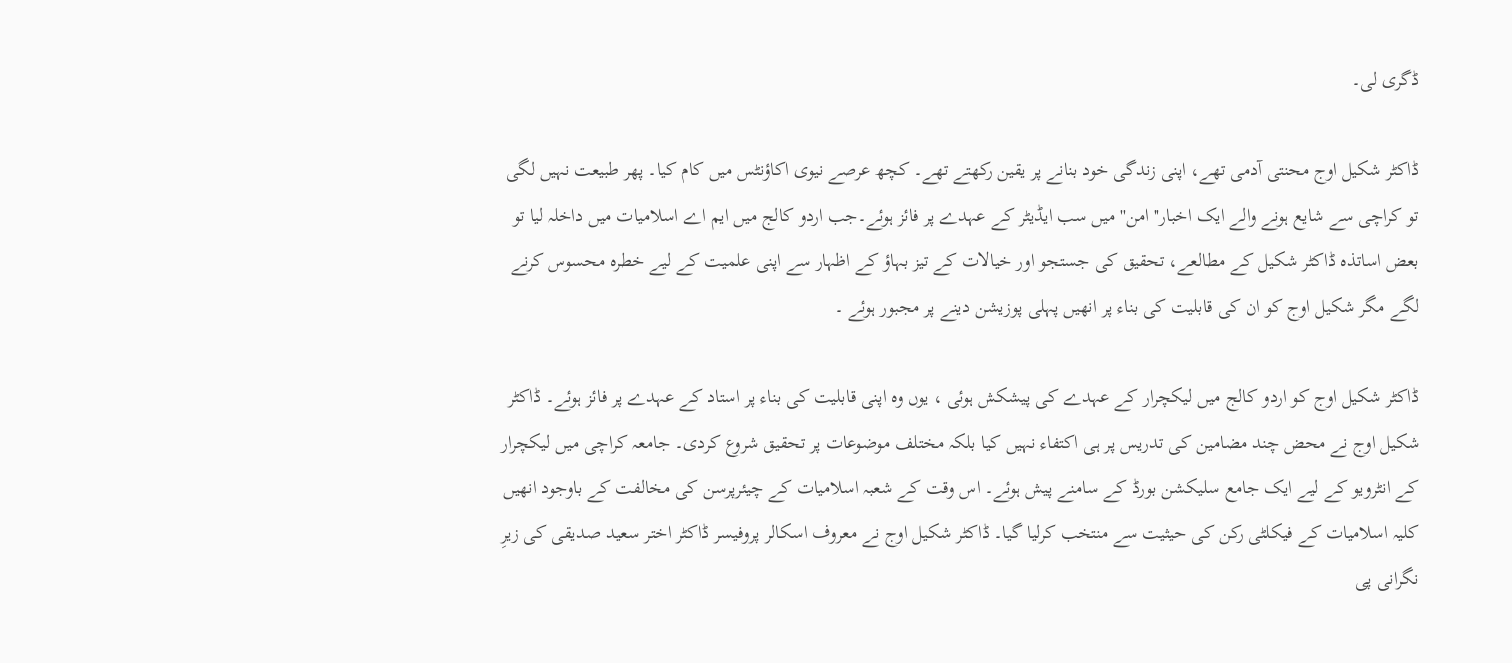ڈگری لی۔

ڈاکٹر شکیل اوج محنتی آدمی تھے، اپنی زندگی خود بنانے پر یقین رکھتے تھے۔ کچھ عرصے نیوی اکاؤنٹس میں کام کیا۔ پھر طبیعت نہیں لگی تو کراچی سے شایع ہونے والے ایک اخبار'' امن'' میں سب ایڈیٹر کے عہدے پر فائز ہوئے۔جب اردو کالج میں ایم اے اسلامیات میں داخلہ لیا تو بعض اساتذہ ڈاکٹر شکیل کے مطالعے، تحقیق کی جستجو اور خیالات کے تیز بہاؤ کے اظہار سے اپنی علمیت کے لیے خطرہ محسوس کرنے لگے مگر شکیل اوج کو ان کی قابلیت کی بناء پر انھیں پہلی پوزیشن دینے پر مجبور ہوئے ۔

ڈاکٹر شکیل اوج کو اردو کالج میں لیکچرار کے عہدے کی پیشکش ہوئی ، یوں وہ اپنی قابلیت کی بناء پر استاد کے عہدے پر فائز ہوئے۔ ڈاکٹر شکیل اوج نے محض چند مضامین کی تدریس پر ہی اکتفاء نہیں کیا بلکہ مختلف موضوعات پر تحقیق شروع کردی۔ جامعہ کراچی میں لیکچرار کے انٹرویو کے لیے ایک جامع سلیکشن بورڈ کے سامنے پیش ہوئے۔ اس وقت کے شعبہ اسلامیات کے چیئرپرسن کی مخالفت کے باوجود انھیں کلیہ اسلامیات کے فیکلٹی رکن کی حیثیت سے منتخب کرلیا گیا۔ ڈاکٹر شکیل اوج نے معروف اسکالر پروفیسر ڈاکٹر اختر سعید صدیقی کی زیرِ نگرانی پی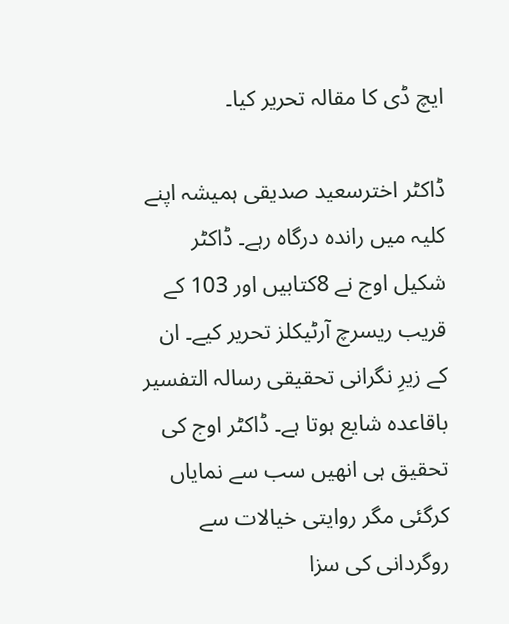ایچ ڈی کا مقالہ تحریر کیا۔

ڈاکٹر اخترسعید صدیقی ہمیشہ اپنے کلیہ میں راندہ درگاہ رہے۔ ڈاکٹر شکیل اوج نے 8کتابیں اور 103 کے قریب ریسرچ آرٹیکلز تحریر کیے۔ ان کے زیرِ نگرانی تحقیقی رسالہ التفسیر باقاعدہ شایع ہوتا ہے۔ ڈاکٹر اوج کی تحقیق ہی انھیں سب سے نمایاں کرگئی مگر روایتی خیالات سے روگردانی کی سزا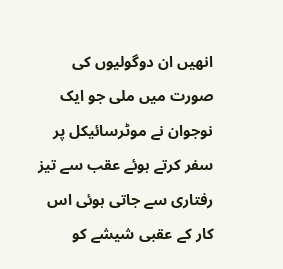انھیں ان دوگولیوں کی صورت میں ملی جو ایک نوجوان نے موٹرسائیکل پر سفر کرتے ہوئے عقب سے تیز رفتاری سے جاتی ہوئی اس کار کے عقبی شیشے کو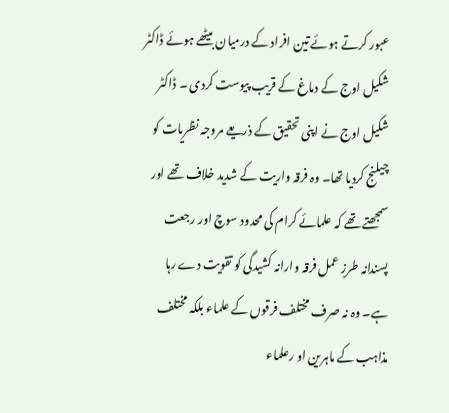عبور کرتے ہوئے تین افراد کے درمیان بیٹھے ہوئے ڈاکٹر شکیل اوج کے دماغ کے قریب پیوست کردی ۔ ڈاکٹر شکیل اوج نے اپنی تحقیق کے ذریعے مروجہ نظریات کو چیلنج کردیا تھا۔ وہ فرقہ واریت کے شدید خلاف تھے اور سمجھتے تھے کہ علمائے کرام کی محدود سوچ اور رجعت پسندانہ طرزِ عمل فرقہ وارانہ کشیدگی کو تقویت دے رہا ہے۔ وہ نہ صرف مختلف فرقوں کے علماء بلکہ مختلف مذاہب کے ماہرین او رعلماء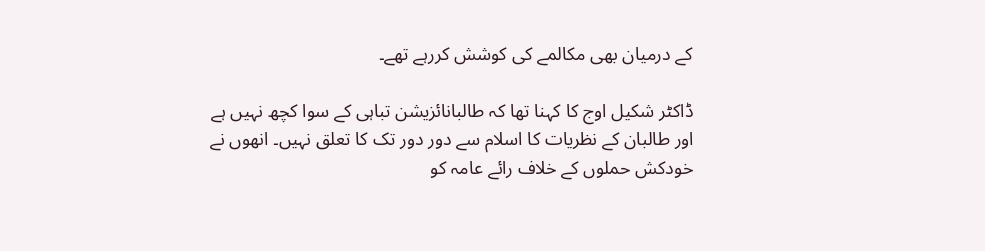کے درمیان بھی مکالمے کی کوشش کررہے تھے۔

ڈاکٹر شکیل اوج کا کہنا تھا کہ طالبانائزیشن تباہی کے سوا کچھ نہیں ہے اور طالبان کے نظریات کا اسلام سے دور دور تک کا تعلق نہیں۔ انھوں نے خودکش حملوں کے خلاف رائے عامہ کو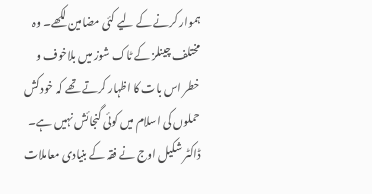ہموار کرنے کے لیے کئی مضامین لکھے۔ وہ مختلف چینلز کے ٹاک شوز میں بلاخوف و خطر اس بات کا اظہار کرتے تھے کہ خودکش حملوں کی اسلام میں کوئی گنجائش نہیں ہے۔ ڈاکٹر شکیل اوج نے فقہ کے بنیادی معاملات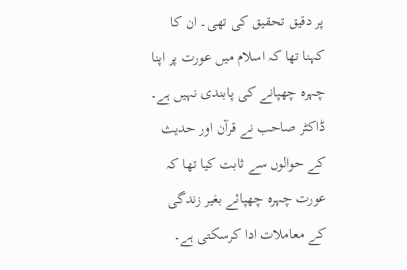پر دقیق تحقیق کی تھی۔ ان کا کہنا تھا کہ اسلام میں عورت پر اپنا چہرہ چھپانے کی پابندی نہیں ہے۔ ڈاکٹر صاحب نے قرآن اور حدیث کے حوالوں سے ثابت کیا تھا کہ عورت چہرہ چھپائے بغیر زندگی کے معاملات ادا کرسکتی ہے۔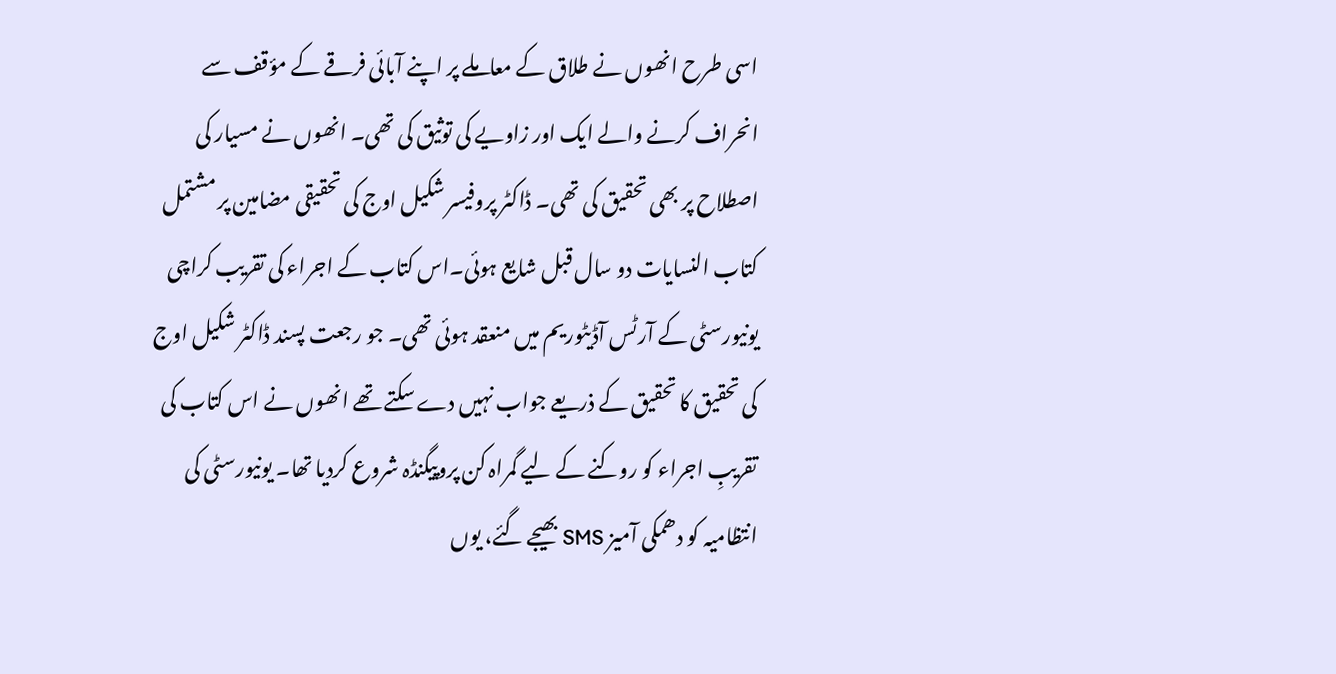اسی طرح انھوں نے طلاق کے معاملے پر اپنے آبائی فرقے کے مؤقف سے انحراف کرنے والے ایک اور زاویے کی توثیق کی تھی۔ انھوں نے مسیار کی اصطلاح پر بھی تحقیق کی تھی۔ ڈاکٹر پروفیسر شکیل اوج کی تحقیقی مضامین پر مشتمل کتاب النسایات دو سال قبل شایع ہوئی۔اس کتاب کے اجراء کی تقریب کراچی یونیورسٹی کے آرٹس آڈیٹوریم میں منعقد ہوئی تھی۔ جو رجعت پسند ڈاکٹر شکیل اوج کی تحقیق کا تحقیق کے ذریعے جواب نہیں دے سکتے تھے انھوں نے اس کتاب کی تقریبِ اجراء کو روکنے کے لیے گمراہ کن پروپیگنڈہ شروع کردیا تھا۔ یونیورسٹی کی انتظامیہ کو دھمکی آمیز SMS بھیجے گئے، یوں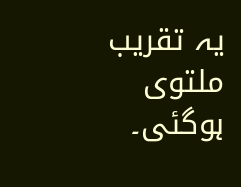یہ تقریب ملتوی ہوگئی۔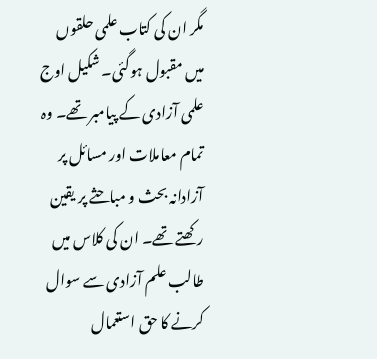مگر ان کی کتاب علمی حلقوں میں مقبول ہوگئی۔ شکیل اوج علمی آزادی کے پیامبر تھے۔ وہ تمام معاملات اور مسائل پر آزادانہ بحث و مباحثے پر یقین رکھتے تھے۔ ان کی کلاس میں طالب علم آزادی سے سوال کرنے کا حق استعمال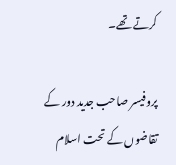کرتے تھے۔

پروفیسر صاحب جدید دور کے تقاضوں کے تحت اسلام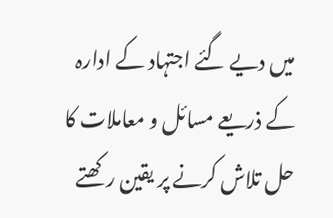میں دیے گئے اجتہاد کے ادارہ کے ذریعے مسائل و معاملات کا حل تلاش کرنے پر یقین رکھتے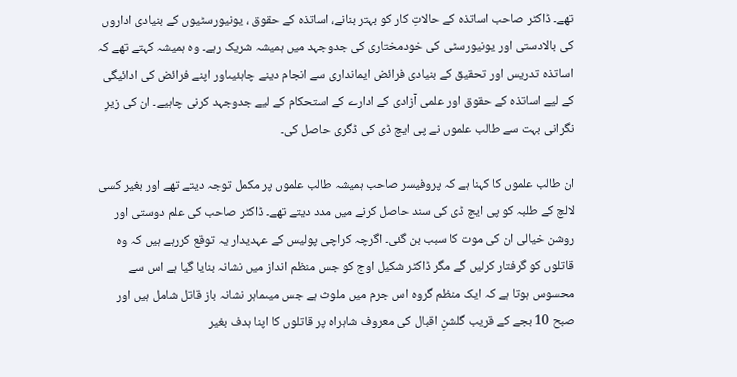تھے۔ ڈاکٹر صاحب اساتذہ کے حالاتِ کار کو بہتر بنانے، اساتذہ کے حقوق ، یونیورسٹیوں کے بنیادی اداروں کی بالادستی اور یونیورسٹی کی خودمختاری کی جدوجہد میں ہمیشہ شریک رہے۔ وہ ہمیشہ کہتے تھے کہ اساتذہ تدریس اور تحقیق کے بنیادی فرائض ایمانداری سے انجام دینے چاہئیںاور اپنے فرائض کی ادائیگی کے لیے اساتذہ کے حقوق اور علمی آزادی کے ادارے کے استحکام کے لیے جدوجہد کرنی چاہیے۔ ان کی زیرِ نگرانی بہت سے طالب علموں نے پی ایچ ڈی کی ڈگری حاصل کی۔

ان طالب علموں کا کہنا ہے کہ پروفیسر صاحب ہمیشہ طالب علموں پر مکمل توجہ دیتے تھے اور بغیر کسی لالچ کے طلبہ کو پی ایچ ڈی کی سند حاصل کرنے میں مدد دیتے تھے۔ ڈاکٹر صاحب کی علم دوستی اور روشن خیالی ان کی موت کا سبب بن گئی۔ اگرچہ کراچی پولیس کے عہدیدار یہ توقع کررہے ہیں کہ وہ قاتلوں کو گرفتار کرلیں گے مگر ڈاکٹر شکیل اوج کو جس منظم انداز میں نشانہ بنایا گیا ہے اس سے محسوس ہوتا ہے کہ ایک منظم گروہ اس جرم میں ملوث ہے جس میںماہر نشانہ باز قاتل شامل ہیں اور صبح 10 بجے کے قریب گلشنِ اقبال کی معروف شاہراہ پر قاتلوں کا اپنا ہدف بغیر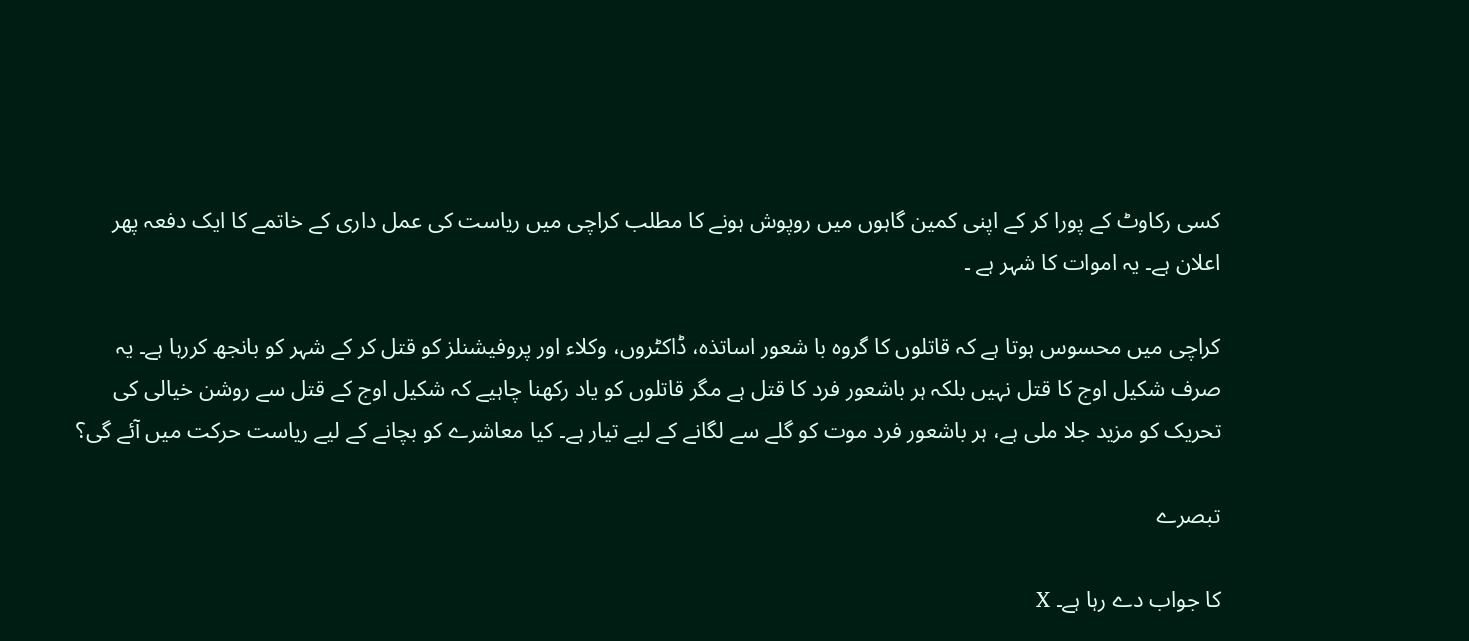کسی رکاوٹ کے پورا کر کے اپنی کمین گاہوں میں روپوش ہونے کا مطلب کراچی میں ریاست کی عمل داری کے خاتمے کا ایک دفعہ پھر اعلان ہے۔ یہ اموات کا شہر ہے ۔

کراچی میں محسوس ہوتا ہے کہ قاتلوں کا گروہ با شعور اساتذہ، ڈاکٹروں، وکلاء اور پروفیشنلز کو قتل کر کے شہر کو بانجھ کررہا ہے۔ یہ صرف شکیل اوج کا قتل نہیں بلکہ ہر باشعور فرد کا قتل ہے مگر قاتلوں کو یاد رکھنا چاہیے کہ شکیل اوج کے قتل سے روشن خیالی کی تحریک کو مزید جلا ملی ہے، ہر باشعور فرد موت کو گلے سے لگانے کے لیے تیار ہے۔ کیا معاشرے کو بچانے کے لیے ریاست حرکت میں آئے گی؟

تبصرے

کا جواب دے رہا ہے۔ X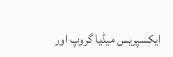ایکسپریس میڈیا گروپ اور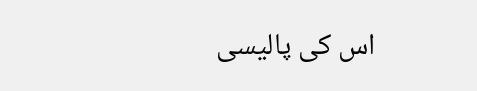اس کی پالیسی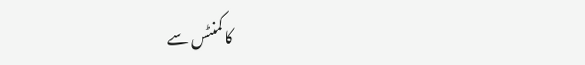کا کمنٹس سے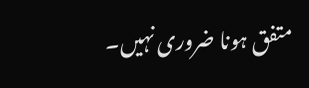متفق ہونا ضروری نہیں۔